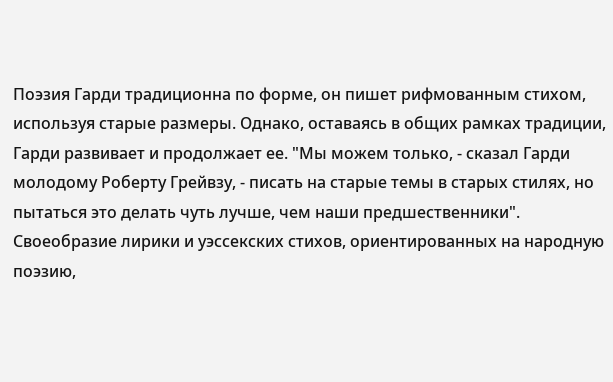Поэзия Гарди традиционна по форме, он пишет рифмованным стихом, используя старые размеры. Однако, оставаясь в общих рамках традиции, Гарди развивает и продолжает ее. "Мы можем только, - сказал Гарди молодому Роберту Грейвзу, - писать на старые темы в старых стилях, но пытаться это делать чуть лучше, чем наши предшественники". Своеобразие лирики и уэссекских стихов, ориентированных на народную поэзию,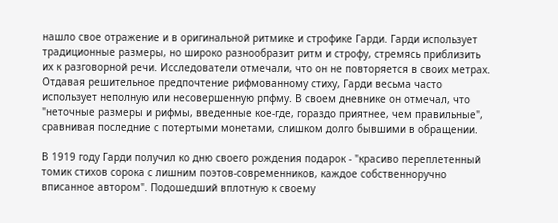нашло свое отражение и в оригинальной ритмике и строфике Гарди. Гарди использует традиционные размеры, но широко разнообразит ритм и строфу, стремясь приблизить их к разговорной речи. Исследователи отмечали, что он не повторяется в своих метрах. Отдавая решительное предпочтение рифмованному стиху, Гарди весьма часто использует неполную или несовершенную рпфму. В своем дневнике он отмечал, что "неточные размеры и рифмы, введенные кое-где, гораздо приятнее, чем правильные", сравнивая последние с потертыми монетами, слишком долго бывшими в обращении.

В 1919 году Гарди получил ко дню своего рождения подарок - "красиво переплетенный томик стихов сорока с лишним поэтов-современников, каждое собственноручно вписанное автором". Подошедший вплотную к своему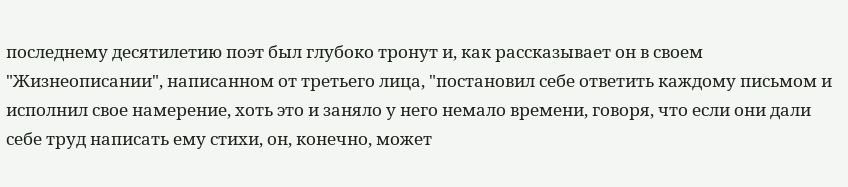последнему десятилетию поэт был глубоко тронут и, как рассказывает он в своем "Жизнеописании", написанном от третьего лица, "постановил себе ответить каждому письмом и исполнил свое намерение, хоть это и заняло у него немало времени, говоря, что если они дали себе труд написать ему стихи, он, конечно, может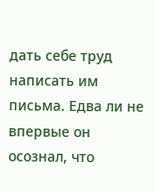дать себе труд написать им письма. Едва ли не впервые он осознал, что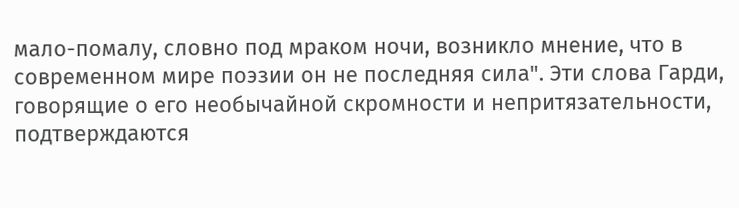мало-помалу, словно под мраком ночи, возникло мнение, что в современном мире поэзии он не последняя сила". Эти слова Гарди, говорящие о его необычайной скромности и непритязательности, подтверждаются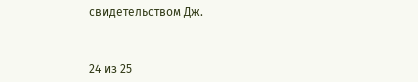свидетельством Дж.



24 из 25